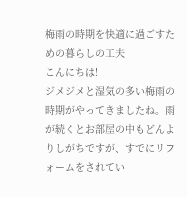梅雨の時期を快適に過ごすための暮らしの工夫
こんにちは!
ジメジメと湿気の多い梅雨の時期がやってきましたね。雨が続くとお部屋の中もどんよりしがちですが、すでにリフォームをされてい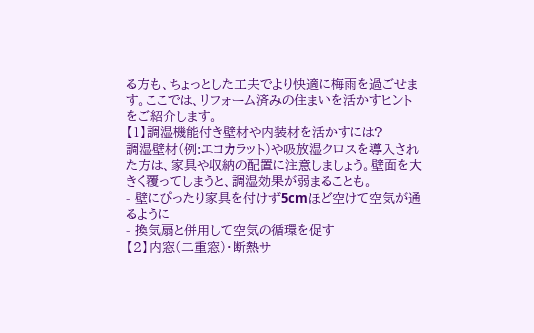る方も、ちょっとした工夫でより快適に梅雨を過ごせます。ここでは、リフォーム済みの住まいを活かすヒントをご紹介します。
【1】調湿機能付き壁材や内装材を活かすには?
調湿壁材(例:エコカラット)や吸放湿クロスを導入された方は、家具や収納の配置に注意しましょう。壁面を大きく覆ってしまうと、調湿効果が弱まることも。
- 壁にぴったり家具を付けず5cmほど空けて空気が通るように
- 換気扇と併用して空気の循環を促す
【2】内窓(二重窓)・断熱サ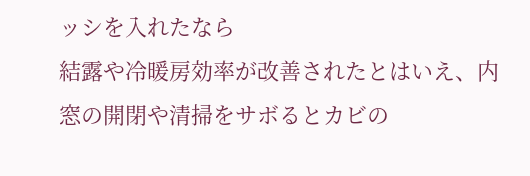ッシを入れたなら
結露や冷暖房効率が改善されたとはいえ、内窓の開閉や清掃をサボるとカビの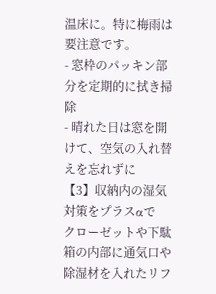温床に。特に梅雨は要注意です。
- 窓枠のパッキン部分を定期的に拭き掃除
- 晴れた日は窓を開けて、空気の入れ替えを忘れずに
【3】収納内の湿気対策をプラスαで
クローゼットや下駄箱の内部に通気口や除湿材を入れたリフ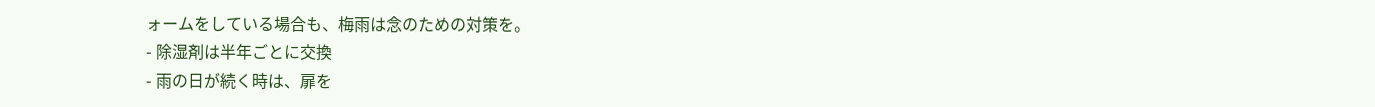ォームをしている場合も、梅雨は念のための対策を。
- 除湿剤は半年ごとに交換
- 雨の日が続く時は、扉を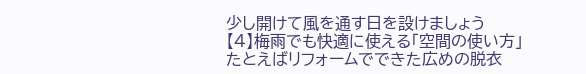少し開けて風を通す日を設けましょう
【4】梅雨でも快適に使える「空間の使い方」
たとえばリフォームでできた広めの脱衣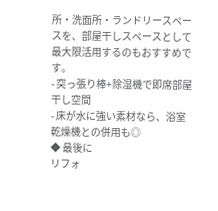所・洗面所・ランドリースペースを、部屋干しスペースとして最大限活用するのもおすすめです。
- 突っ張り棒+除湿機で即席部屋干し空間
- 床が水に強い素材なら、浴室乾燥機との併用も◎
◆ 最後に
リフォ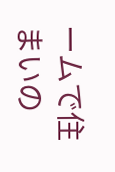ームで住まいの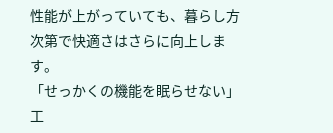性能が上がっていても、暮らし方次第で快適さはさらに向上します。
「せっかくの機能を眠らせない」工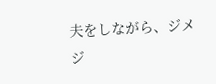夫をしながら、ジメジ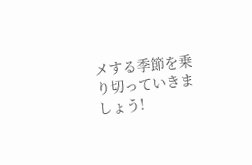メする季節を乗り切っていきましょう!